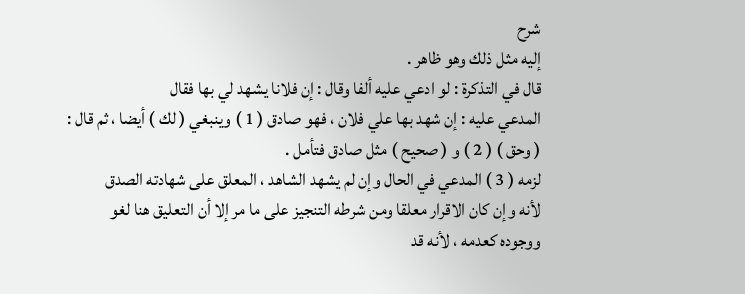شرح
إليه مثل ذلك وهو ظاهر .
قال في التذكرة : لو ادعي عليه ألفا وقال : إن فلانا يشهد لي بها فقال
المدعي عليه : إن شهد بها علي فلان ، فهو صادق ( 1 ) وينبغي ( لك ) أيضا ، ثم قال :
( وحق ) ( 2 ) و ( صحيح ) مثل صادق فتأمل .
لزمه ( 3 ) المدعي في الحال وإن لم يشهد الشاهد ، المعلق على شهادته الصدق
لأنه وإن كان الاقرار معلقا ومن شرطه التنجيز على ما مر إلا أن التعليق هنا لغو
ووجوده كعدمه ، لأنه قد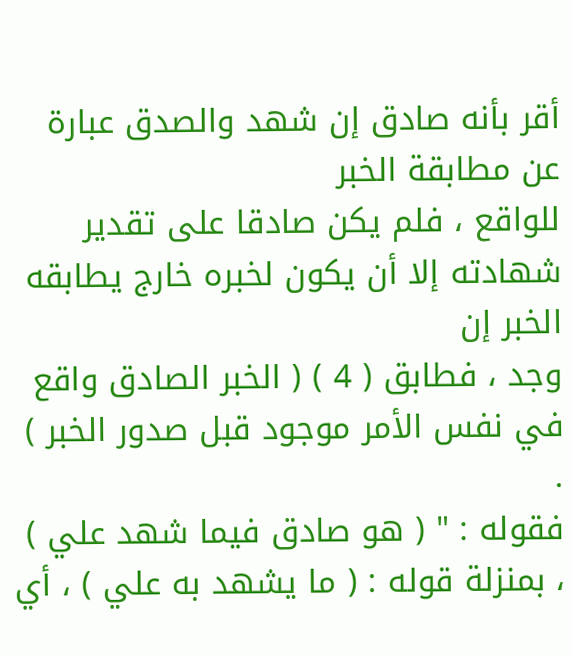أقر بأنه صادق إن شهد والصدق عبارة عن مطابقة الخبر
للواقع ، فلم يكن صادقا على تقدير شهادته إلا أن يكون لخبره خارج يطابقه الخبر إن
وجد ، فطابق ( 4 ) ( الخبر الصادق واقع في نفس الأمر موجود قبل صدور الخبر ) .
فقوله : " ( هو صادق فيما شهد علي ) ، بمنزلة قوله : ( ما يشهد به علي ) ، أي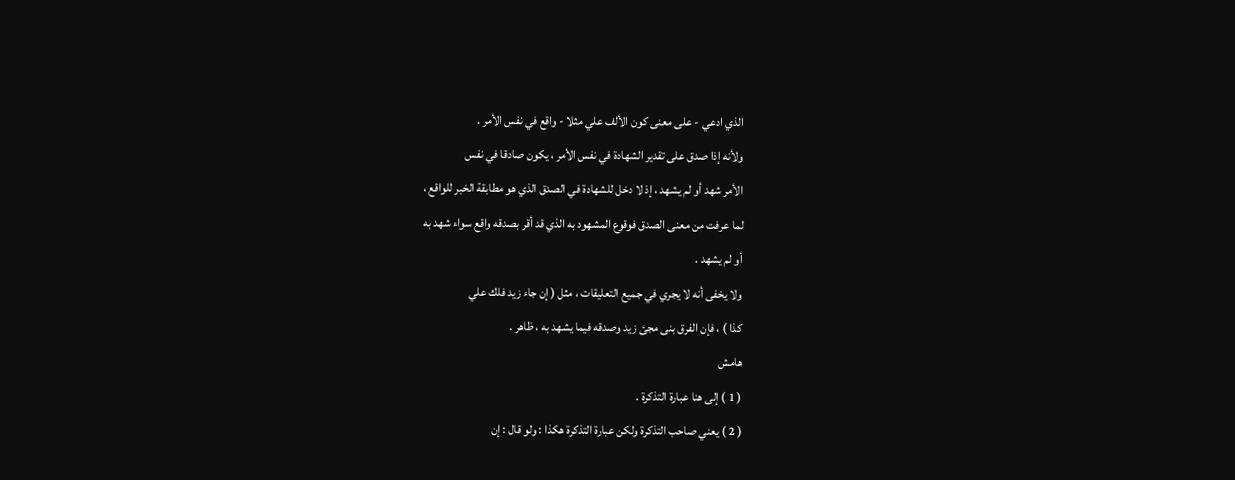الذي ادعي - على معنى كون الألف علي مثلا - واقع في نفس الأمر .
ولأنه إذا صدق على تقدير الشهادة في نفس الأمر ، يكون صادقا في نفس
الأمر شهد أو لم يشهد ، إذ لا دخل للشهادة في الصدق الذي هو مطابقة الخبر للواقع ،
لما عرفت من معنى الصدق فوقوع المشهود به الذي قد أقر بصدقه واقع سواء شهد به
أو لم يشهد .
ولا يخفى أنه لا يجري في جميع التعليقات ، مثل ( إن جاء زيد فلك علي
كذا ) ، فإن الفرق بنى مجئ زيد وصدقه فيما يشهد به ، ظاهر .
هامش
( 1 ) إلى هنا عبارة التذكرة .
( 2 ) يعني صاحب التذكرة ولكن عبارة التذكرة هكذا : ولو قال : إن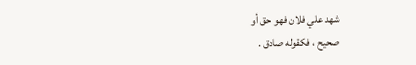شهد علي فلان فهو حق أو
صحيح ، فكقوله صادق .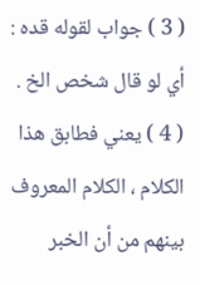( 3 ) جواب لقوله قده : أي لو قال شخص الخ .
( 4 ) يعني فطابق هذا الكلام ، الكلام المعروف بينهم من أن الخبر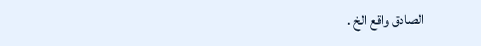الصادق واقع الخ .